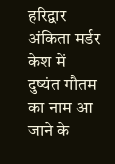हरिद्वार
अंकिता मर्डर केश में दुष्यंत गौतम का नाम आ जाने के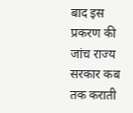बाद इस प्रकरण की जांच राज्य सरकार कब तक कराती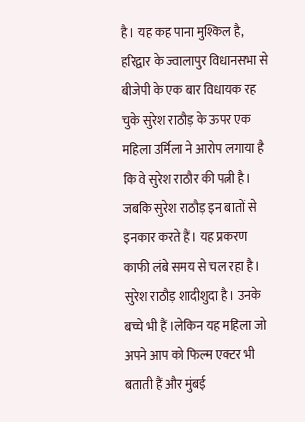है। यह कह पाना मुश्किल है, हरिद्वार के ज्वालापुर विधानसभा से बीजेपी के एक बार विधायक रह चुके सुरेश राठौड़ के ऊपर एक महिला उर्मिला ने आरोप लगाया है कि वे सुरेश राठौर की पत्नी है। जबकि सुरेश राठौड़ इन बातों से इनकार करते हैं। यह प्रकरण काफी लंबे समय से चल रहा है। सुरेश राठौड़ शादीशुदा है। उनके बच्चे भी हैं ।लेकिन यह महिला जो अपने आप को फिल्म एक्टर भी बताती हैं और मुंबई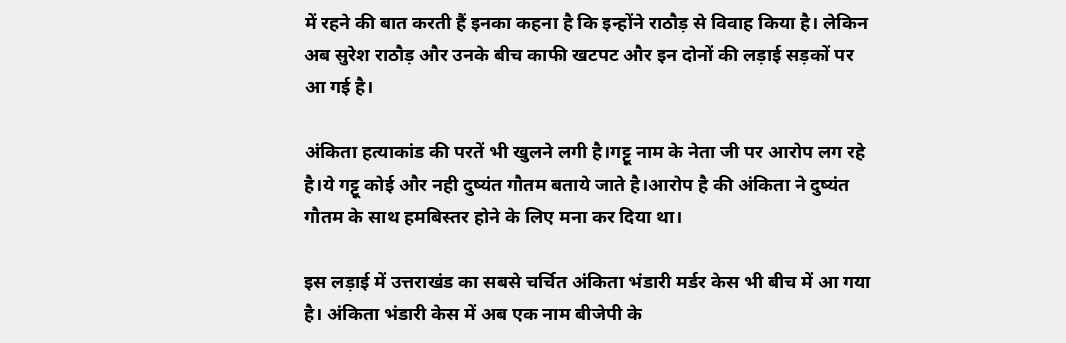में रहने की बात करती हैं इनका कहना है कि इन्होंने राठौड़ से विवाह किया है। लेकिन अब सुरेश राठौड़ और उनके बीच काफी खटपट और इन दोनों की लड़ाई सड़कों पर आ गई है।

अंकिता हत्याकांड की परतें भी खुलने लगी है।गट्टू नाम के नेता जी पर आरोप लग रहे है।ये गट्टू कोई और नही दुष्यंत गौतम बताये जाते है।आरोप है की अंकिता ने दुष्यंत गौतम के साथ हमबिस्तर होने के लिए मना कर दिया था।

इस लड़ाई में उत्तराखंड का सबसे चर्चित अंकिता भंडारी मर्डर केस भी बीच में आ गया है। अंकिता भंडारी केस में अब एक नाम बीजेपी के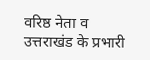वरिष्ठ नेता व उत्तराखंड के प्रभारी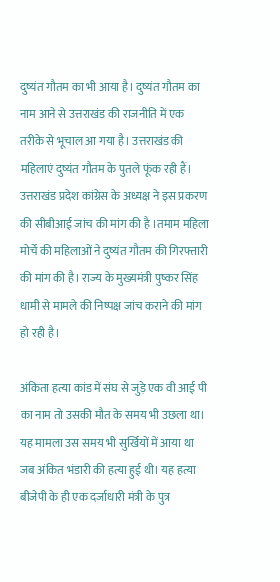दुष्यंत गौतम का भी आया है। दुष्यंत गौतम का नाम आने से उत्तराखंड की राजनीति में एक तरीके से भूचाल आ गया है। उत्तराखंड की महिलाएं दुष्यंत गौतम के पुतले फूंक रही हैं। उत्तराखंड प्रदेश कांग्रेस के अध्यक्ष ने इस प्रकरण की सीबीआई जांच की मांग की है ।तमाम महिला मोर्चे की महिलाओं ने दुष्यंत गौतम की गिरफ्तारी की मांग की है। राज्य के मुख्यमंत्री पुष्कर सिंह धामी से मामले की निष्पक्ष जांच कराने की मांग हो रही है।

अंकिता हत्या कांड में संघ से जुड़े एक वी आई पी का नाम तो उसकी मौत के समय भी उछला था।
यह मामला उस समय भी सुर्खियों में आया था जब अंकित भंडारी की हत्या हुई थी। यह हत्या बीजेपी के ही एक दर्जाधारी मंत्री के पुत्र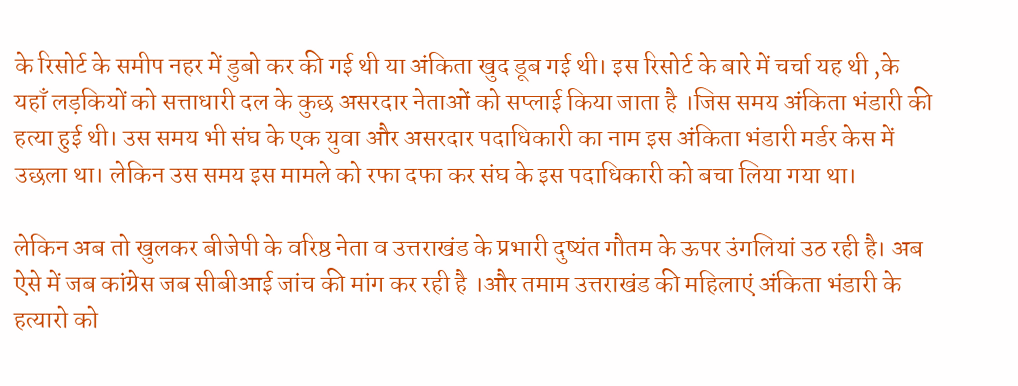के रिसोर्ट के समीप नहर में डुबो कर की गई थी या अंकिता खुद डूब गई थी। इस रिसोर्ट के बारे में चर्चा यह थी ,के यहाँ लड़कियों को सत्ताधारी दल के कुछ असरदार नेताओं को सप्लाई किया जाता है ।जिस समय अंकिता भंडारी की हत्या हुई थी। उस समय भी संघ के एक युवा और असरदार पदाधिकारी का नाम इस अंकिता भंडारी मर्डर केस में उछला था। लेकिन उस समय इस मामले को रफा दफा कर संघ के इस पदाधिकारी को बचा लिया गया था।

लेकिन अब तो खुलकर बीजेपी के वरिष्ठ नेता व उत्तराखंड के प्रभारी दुष्यंत गौतम के ऊपर उंगलियां उठ रही है। अब ऐसे में जब कांग्रेस जब सीबीआई जांच की मांग कर रही है ।और तमाम उत्तराखंड की महिलाएं अंकिता भंडारी के हत्यारो को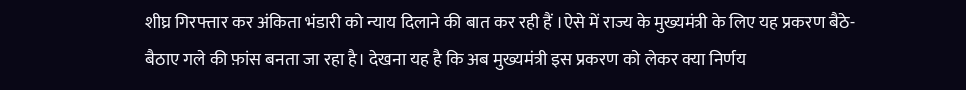शीघ्र गिरफ्तार कर अंकिता भंडारी को न्याय दिलाने की बात कर रही हैं ।ऐसे में राज्य के मुख्यमंत्री के लिए यह प्रकरण बैठे-बैठाए गले की फ़ांस बनता जा रहा है। देखना यह है कि अब मुख्यमंत्री इस प्रकरण को लेकर क्या निर्णय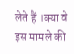लेते हैं ।क्या वे इस मामले की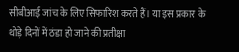सीबीआई जांच के लिए सिफारिश करते हैं। या इस प्रकार के थोड़े दिनों में ठंडा हो जाने की प्रतीक्षा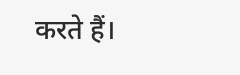करते हैं।